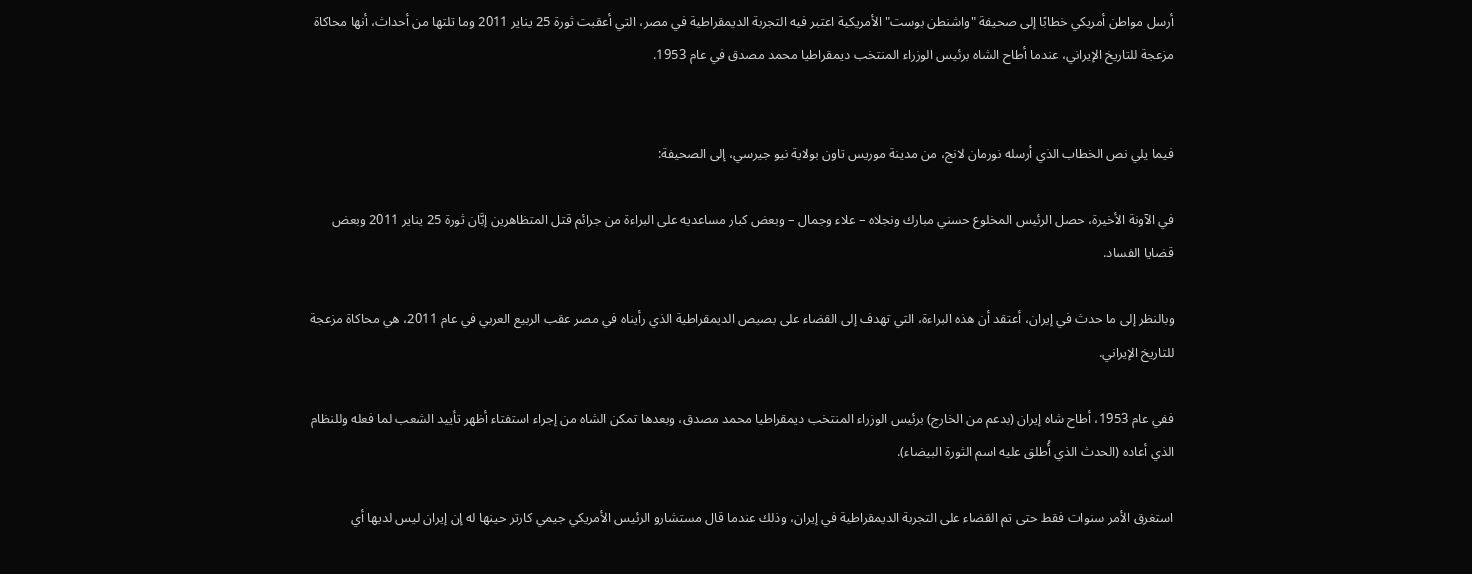أرسل مواطن أمريكي خطابًا إلى صحيفة "واشنطن بوست" الأمريكية اعتبر فيه التجربة الديمقراطية في مصر، التي أعقبت ثورة 25 يناير 2011 وما تلتها من أحداث، أنها محاكاة مزعجة للتاريخ الإيراني، عندما أطاح الشاه برئيس الوزراء المنتخب ديمقراطيا محمد مصدق في عام 1953.


فيما يلي نص الخطاب الذي أرسله نورمان لانج، من مدينة موريس تاون بولاية نيو جيرسي، إلى الصحيفة:

في الآونة الأخيرة، حصل الرئيس المخلوع حسني مبارك ونجلاه – علاء وجمال – وبعض كبار مساعديه على البراءة من جرائم قتل المتظاهرين إبَّان ثورة 25 يناير 2011 وبعض قضايا الفساد.

وبالنظر إلى ما حدث في إيران، أعتقد أن هذه البراءة، التي تهدف إلى القضاء على بصيص الديمقراطية الذي رأيناه في مصر عقب الربيع العربي في عام 2011، هي محاكاة مزعجة للتاريخ الإيراني.

ففي عام 1953، أطاح شاه إيران (بدعم من الخارج) برئيس الوزراء المنتخب ديمقراطيا محمد مصدق، وبعدها تمكن الشاه من إجراء استفتاء أظهر تأييد الشعب لما فعله وللنظام الذي أعاده (الحدث الذي أُطلق عليه اسم الثورة البيضاء).

استغرق الأمر سنوات فقط حتى تم القضاء على التجربة الديمقراطية في إيران، وذلك عندما قال مستشارو الرئيس الأمريكي جيمي كارتر حينها له إن إيران ليس لديها أي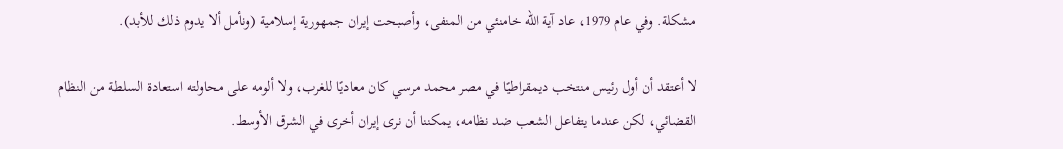مشكلة. وفي عام 1979، عاد آية الله خامنئي من المنفى، وأصبحت إيران جمهورية إسلامية (ونأمل ألا يدوم ذلك للأبد).

لا أعتقد أن أول رئيس منتخب ديمقراطيًا في مصر محمد مرسي كان معاديًا للغرب، ولا ألومه على محاولته استعادة السلطة من النظام القضائي، لكن عندما يتفاعل الشعب ضد نظامه، يمكننا أن نرى إيران أخرى في الشرق الأوسط.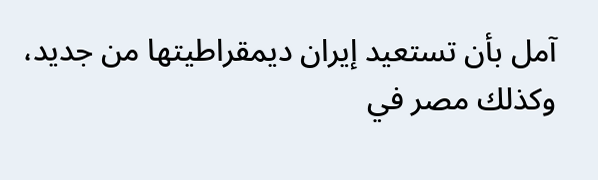آمل بأن تستعيد إيران ديمقراطيتها من جديد، وكذلك مصر في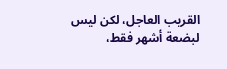القريب العاجل، لكن ليس لبضعة أشهر فقط،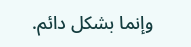وإنما بشكل دائم.